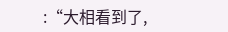:“大相看到了,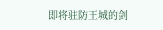即将驻防王城的剑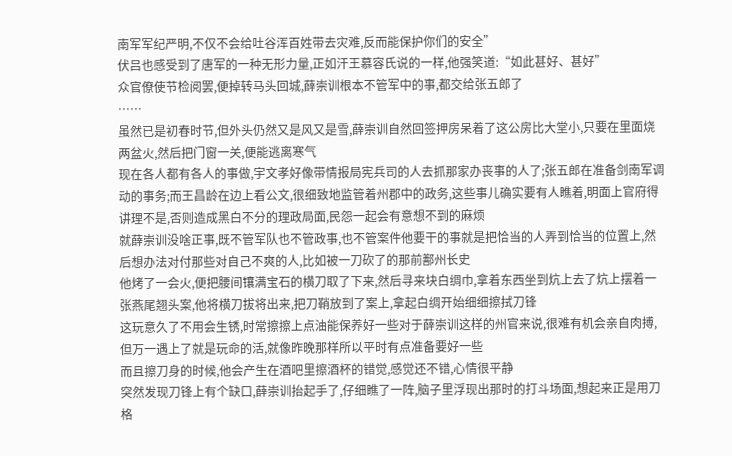南军军纪严明,不仅不会给吐谷浑百姓带去灾难,反而能保护你们的安全”
伏吕也感受到了唐军的一种无形力量,正如汗王慕容氏说的一样,他强笑道:“如此甚好、甚好”
众官僚使节检阅罢,便掉转马头回城,薛崇训根本不管军中的事,都交给张五郎了
……
虽然已是初春时节,但外头仍然又是风又是雪,薛崇训自然回签押房呆着了这公房比大堂小,只要在里面烧两盆火,然后把门窗一关,便能逃离寒气
现在各人都有各人的事做,宇文孝好像带情报局宪兵司的人去抓那家办丧事的人了;张五郎在准备剑南军调动的事务;而王昌龄在边上看公文,很细致地监管着州郡中的政务,这些事儿确实要有人瞧着,明面上官府得讲理不是,否则造成黑白不分的理政局面,民怨一起会有意想不到的麻烦
就薛崇训没啥正事,既不管军队也不管政事,也不管案件他要干的事就是把恰当的人弄到恰当的位置上,然后想办法对付那些对自己不爽的人,比如被一刀砍了的那前鄯州长史
他烤了一会火,便把腰间镶满宝石的横刀取了下来,然后寻来块白绸巾,拿着东西坐到炕上去了炕上摆着一张燕尾翘头案,他将横刀拔将出来,把刀鞘放到了案上,拿起白绸开始细细擦拭刀锋
这玩意久了不用会生锈,时常擦擦上点油能保养好一些对于薛崇训这样的州官来说,很难有机会亲自肉搏,但万一遇上了就是玩命的活,就像昨晚那样所以平时有点准备要好一些
而且擦刀身的时候,他会产生在酒吧里擦酒杯的错觉,感觉还不错,心情很平静
突然发现刀锋上有个缺口,薛崇训抬起手了,仔细瞧了一阵,脑子里浮现出那时的打斗场面,想起来正是用刀格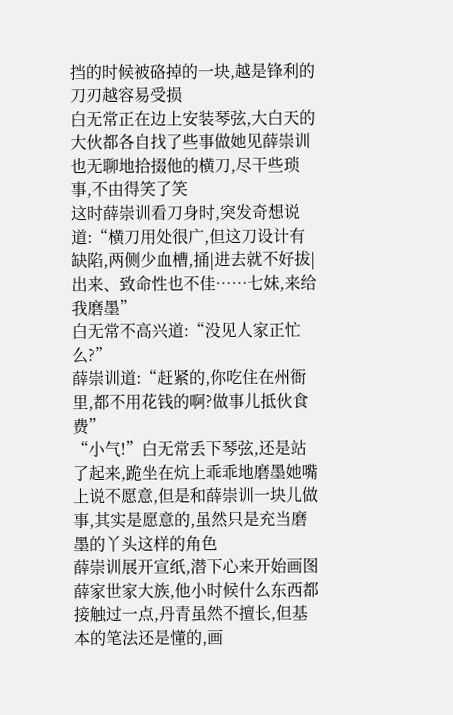挡的时候被硌掉的一块,越是锋利的刀刃越容易受损
白无常正在边上安装琴弦,大白天的大伙都各自找了些事做她见薛崇训也无聊地拾掇他的横刀,尽干些琐事,不由得笑了笑
这时薛崇训看刀身时,突发奇想说道:“横刀用处很广,但这刀设计有缺陷,两侧少血槽,捅|进去就不好拔|出来、致命性也不佳……七妹,来给我磨墨”
白无常不高兴道:“没见人家正忙么?”
薛崇训道:“赶紧的,你吃住在州衙里,都不用花钱的啊?做事儿抵伙食费”
“小气!”白无常丢下琴弦,还是站了起来,跪坐在炕上乖乖地磨墨她嘴上说不愿意,但是和薛崇训一块儿做事,其实是愿意的,虽然只是充当磨墨的丫头这样的角色
薛崇训展开宣纸,潜下心来开始画图薛家世家大族,他小时候什么东西都接触过一点,丹青虽然不擅长,但基本的笔法还是懂的,画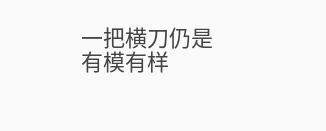一把横刀仍是有模有样